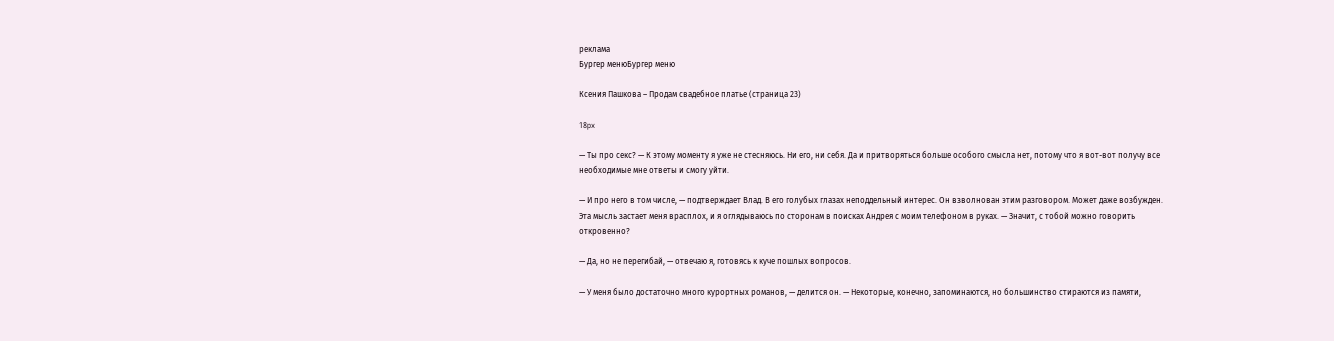реклама
Бургер менюБургер меню

Ксения Пашкова – Продам свадебное платье (страница 23)

18px

— Ты про секс? — К этому моменту я уже не стесняюсь. Ни его, ни себя. Да и притворяться больше особого смысла нет, потому что я вот-вот получу все необходимые мне ответы и смогу уйти.

— И про него в том числе, — подтверждает Влад. В его голубых глазах неподдельный интерес. Он взволнован этим разговором. Может даже возбужден. Эта мысль застает меня врасплох, и я оглядываюсь по сторонам в поисках Андрея с моим телефоном в руках. — Значит, с тобой можно говорить откровенно?

— Да, но не перегибай, — отвечаю я, готовясь к куче пошлых вопросов.

— У меня было достаточно много курортных романов, — делится он. — Некоторые, конечно, запоминаются, но большинство стираются из памяти,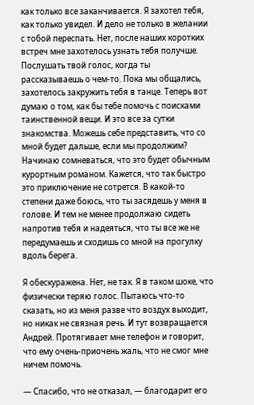как только все заканчивается. Я захотел тебя, как только увидел. И дело не только в желании с тобой переспать. Нет, после наших коротких встреч мне захотелось узнать тебя получше. Послушать твой голос, когда ты рассказываешь о чем-то. Пока мы общались, захотелось закружить тебя в танце. Теперь вот думаю о том, как бы тебе помочь с поисками таинственной вещи. И это все за сутки знакомства. Можешь себе представить, что со мной будет дальше, если мы продолжим? Начинаю сомневаться, что это будет обычным курортным романом. Кажется, что так быстро это приключение не сотрется. В какой-то степени даже боюсь, что ты засядешь у меня в голове. И тем не менее продолжаю сидеть напротив тебя и надеяться, что ты все же не передумаешь и сходишь со мной на прогулку вдоль берега.

Я обескуражена. Нет, не так. Я в таком шоке, что физически теряю голос. Пытаюсь что-то сказать, но из меня разве что воздух выходит, но никак не связная речь. И тут возвращается Андрей. Протягивает мне телефон и говорит, что ему очень-приочень жаль, что не смог мне ничем помочь.

— Спасибо, что не отказал, — благодарит его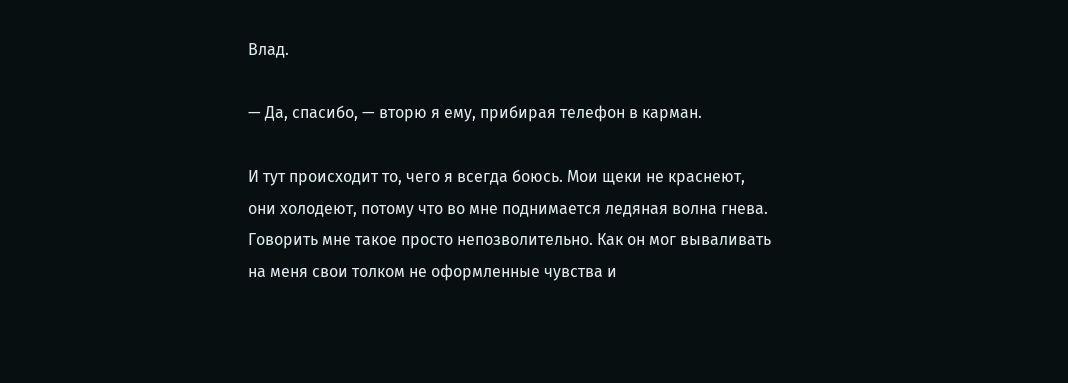Влад.

— Да, спасибо, — вторю я ему, прибирая телефон в карман.

И тут происходит то, чего я всегда боюсь. Мои щеки не краснеют, они холодеют, потому что во мне поднимается ледяная волна гнева. Говорить мне такое просто непозволительно. Как он мог вываливать на меня свои толком не оформленные чувства и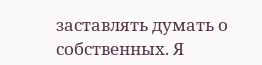заставлять думать о собственных. Я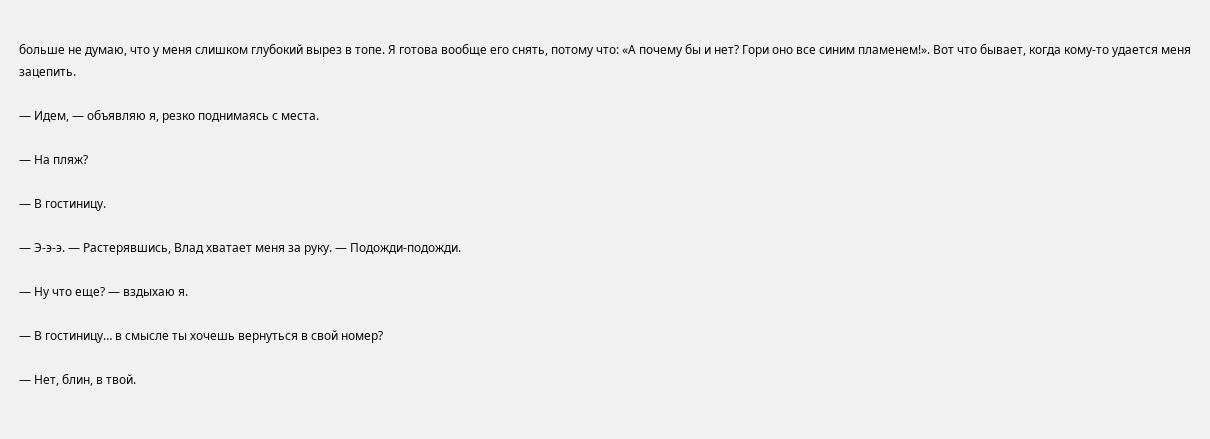больше не думаю, что у меня слишком глубокий вырез в топе. Я готова вообще его снять, потому что: «А почему бы и нет? Гори оно все синим пламенем!». Вот что бывает, когда кому-то удается меня зацепить.

— Идем, — объявляю я, резко поднимаясь с места.

— На пляж?

— В гостиницу.

— Э-э-э. — Растерявшись, Влад хватает меня за руку. — Подожди-подожди.

— Ну что еще? — вздыхаю я.

— В гостиницу… в смысле ты хочешь вернуться в свой номер?

— Нет, блин, в твой.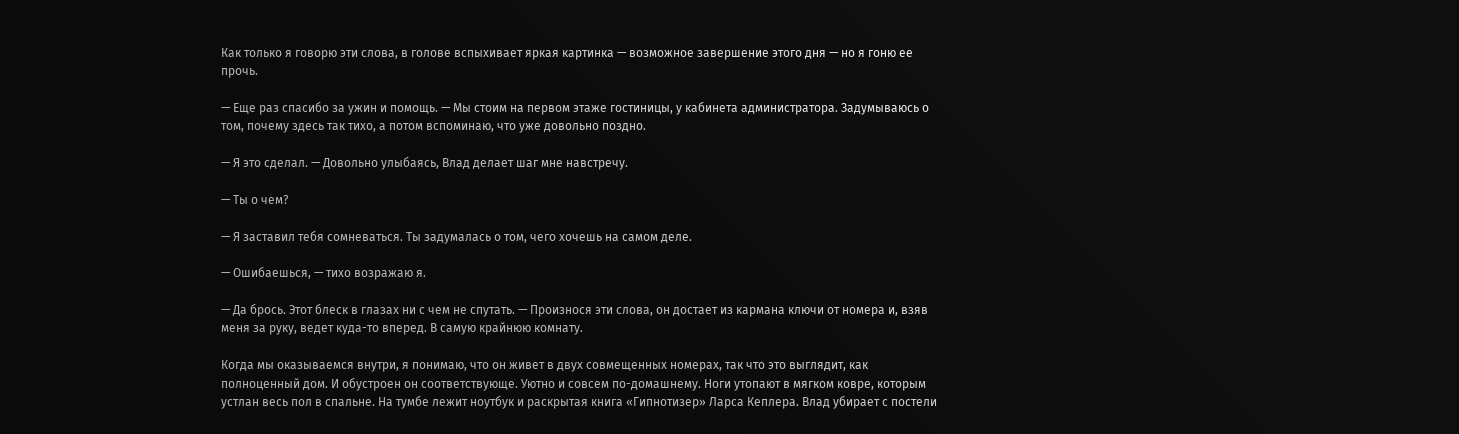Как только я говорю эти слова, в голове вспыхивает яркая картинка — возможное завершение этого дня — но я гоню ее прочь.

— Еще раз спасибо за ужин и помощь. — Мы стоим на первом этаже гостиницы, у кабинета администратора. Задумываюсь о том, почему здесь так тихо, а потом вспоминаю, что уже довольно поздно.

— Я это сделал. — Довольно улыбаясь, Влад делает шаг мне навстречу.

— Ты о чем?

— Я заставил тебя сомневаться. Ты задумалась о том, чего хочешь на самом деле.

— Ошибаешься, — тихо возражаю я.

— Да брось. Этот блеск в глазах ни с чем не спутать. — Произнося эти слова, он достает из кармана ключи от номера и, взяв меня за руку, ведет куда-то вперед. В самую крайнюю комнату.

Когда мы оказываемся внутри, я понимаю, что он живет в двух совмещенных номерах, так что это выглядит, как полноценный дом. И обустроен он соответствующе. Уютно и совсем по-домашнему. Ноги утопают в мягком ковре, которым устлан весь пол в спальне. На тумбе лежит ноутбук и раскрытая книга «Гипнотизер» Ларса Кеплера. Влад убирает с постели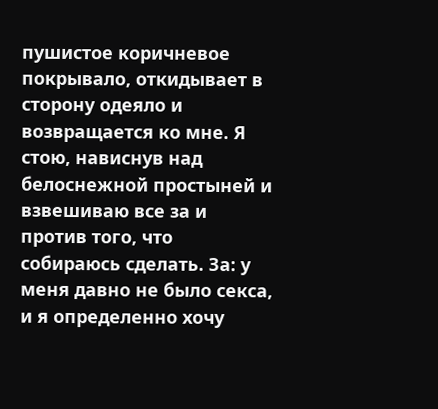пушистое коричневое покрывало, откидывает в сторону одеяло и возвращается ко мне. Я стою, нависнув над белоснежной простыней и взвешиваю все за и против того, что собираюсь сделать. За: у меня давно не было секса, и я определенно хочу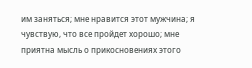им заняться; мне нравится этот мужчина; я чувствую, что все пройдет хорошо; мне приятна мысль о прикосновениях этого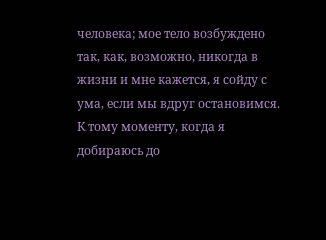человека; мое тело возбуждено так, как, возможно, никогда в жизни и мне кажется, я сойду с ума, если мы вдруг остановимся. К тому моменту, когда я добираюсь до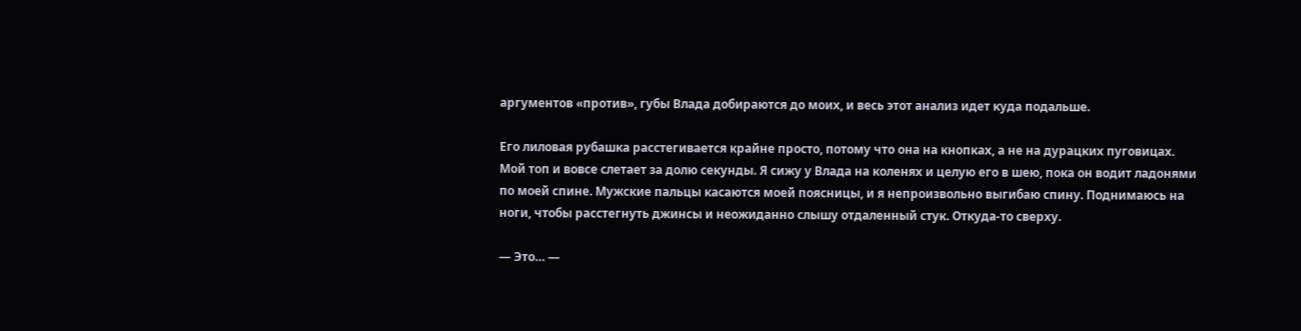аргументов «против», губы Влада добираются до моих, и весь этот анализ идет куда подальше.

Его лиловая рубашка расстегивается крайне просто, потому что она на кнопках, а не на дурацких пуговицах. Мой топ и вовсе слетает за долю секунды. Я сижу у Влада на коленях и целую его в шею, пока он водит ладонями по моей спине. Мужские пальцы касаются моей поясницы, и я непроизвольно выгибаю спину. Поднимаюсь на ноги, чтобы расстегнуть джинсы и неожиданно слышу отдаленный стук. Откуда-то сверху.

— Это… —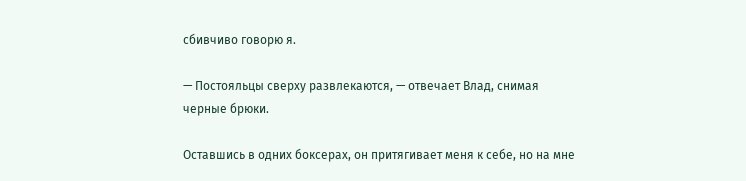сбивчиво говорю я.

— Постояльцы сверху развлекаются, — отвечает Влад, снимая черные брюки.

Оставшись в одних боксерах, он притягивает меня к себе, но на мне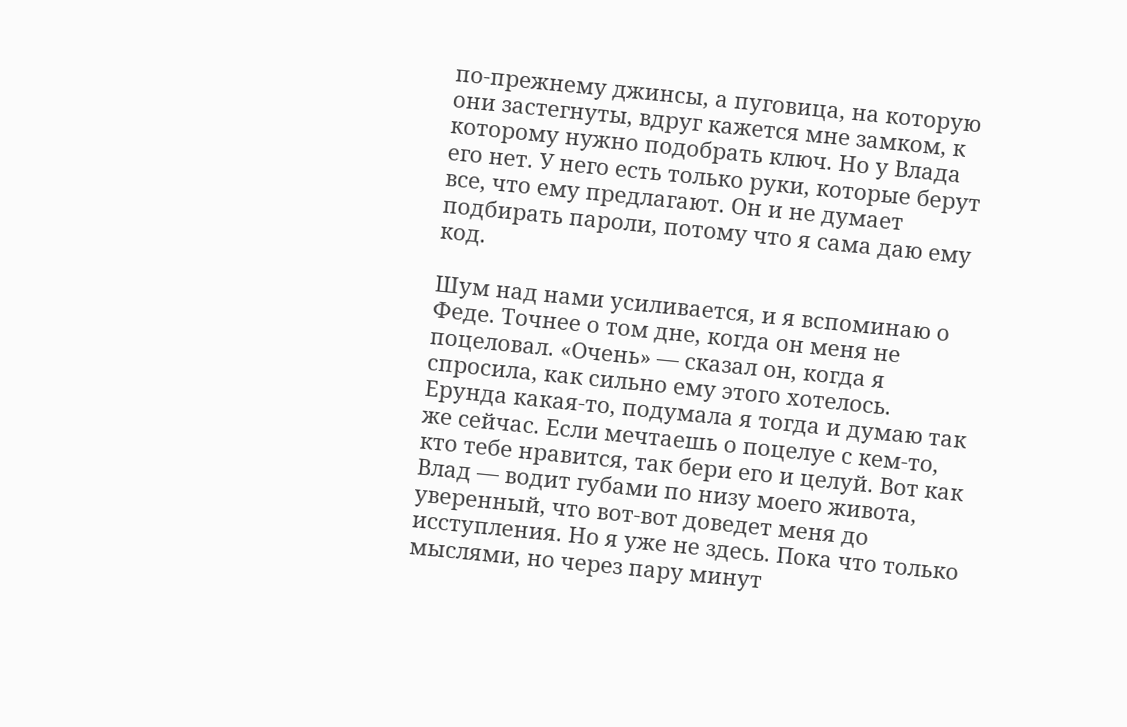по-прежнему джинсы, а пуговица, на которую они застегнуты, вдруг кажется мне замком, к которому нужно подобрать ключ. Но у Влада его нет. У него есть только руки, которые берут все, что ему предлагают. Он и не думает подбирать пароли, потому что я сама даю ему код.

Шум над нами усиливается, и я вспоминаю о Феде. Точнее о том дне, когда он меня не поцеловал. «Очень» — сказал он, когда я спросила, как сильно ему этого хотелось. Ерунда какая-то, подумала я тогда и думаю так же сейчас. Если мечтаешь о поцелуе с кем-то, кто тебе нравится, так бери его и целуй. Вот как Влад — водит губами по низу моего живота, уверенный, что вот-вот доведет меня до исступления. Но я уже не здесь. Пока что только мыслями, но через пару минут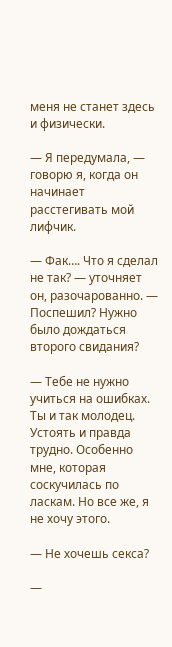меня не станет здесь и физически.

— Я передумала, — говорю я, когда он начинает расстегивать мой лифчик.

— Фак…. Что я сделал не так? — уточняет он, разочарованно. — Поспешил? Нужно было дождаться второго свидания?

— Тебе не нужно учиться на ошибках. Ты и так молодец. Устоять и правда трудно. Особенно мне, которая соскучилась по ласкам. Но все же, я не хочу этого.

— Не хочешь секса?

—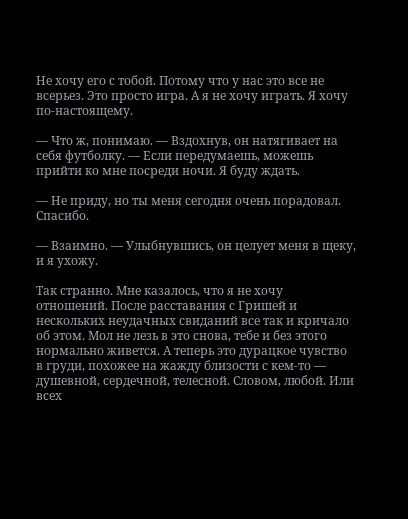Не хочу его с тобой. Потому что у нас это все не всерьез. Это просто игра. А я не хочу играть. Я хочу по-настоящему.

— Что ж, понимаю. — Вздохнув, он натягивает на себя футболку. — Если передумаешь, можешь прийти ко мне посреди ночи. Я буду ждать.

— Не приду, но ты меня сегодня очень порадовал. Спасибо.

— Взаимно. — Улыбнувшись, он целует меня в щеку, и я ухожу.

Так странно. Мне казалось, что я не хочу отношений. После расставания с Гришей и нескольких неудачных свиданий все так и кричало об этом. Мол не лезь в это снова, тебе и без этого нормально живется. А теперь это дурацкое чувство в груди, похожее на жажду близости с кем-то — душевной, сердечной, телесной. Словом, любой. Или всех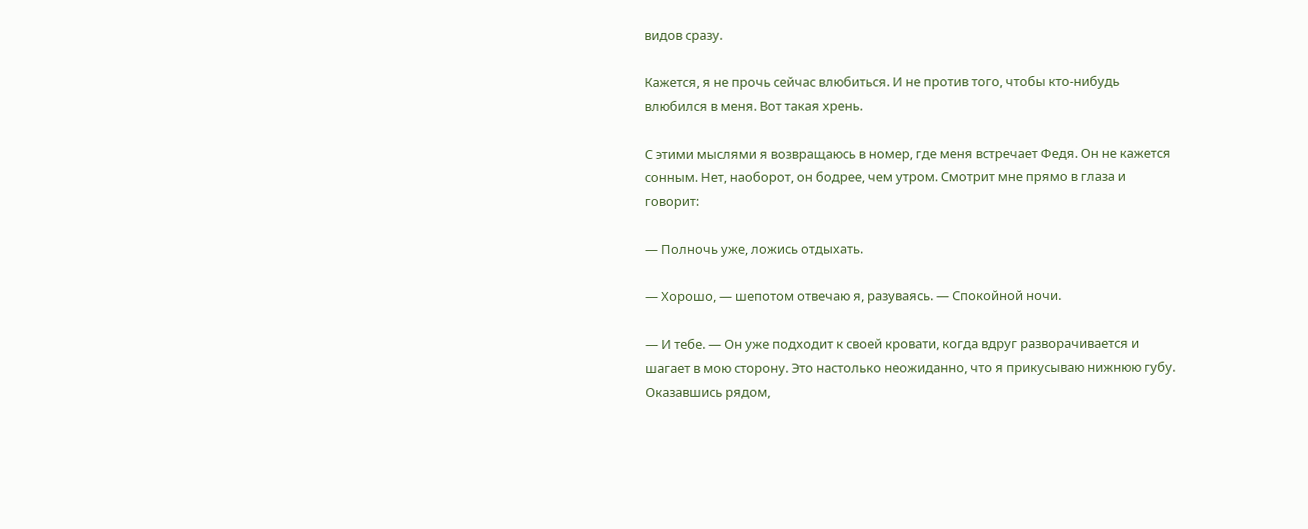видов сразу.

Кажется, я не прочь сейчас влюбиться. И не против того, чтобы кто-нибудь влюбился в меня. Вот такая хрень.

С этими мыслями я возвращаюсь в номер, где меня встречает Федя. Он не кажется сонным. Нет, наоборот, он бодрее, чем утром. Смотрит мне прямо в глаза и говорит:

— Полночь уже, ложись отдыхать.

— Хорошо, — шепотом отвечаю я, разуваясь. — Спокойной ночи.

— И тебе. — Он уже подходит к своей кровати, когда вдруг разворачивается и шагает в мою сторону. Это настолько неожиданно, что я прикусываю нижнюю губу. Оказавшись рядом,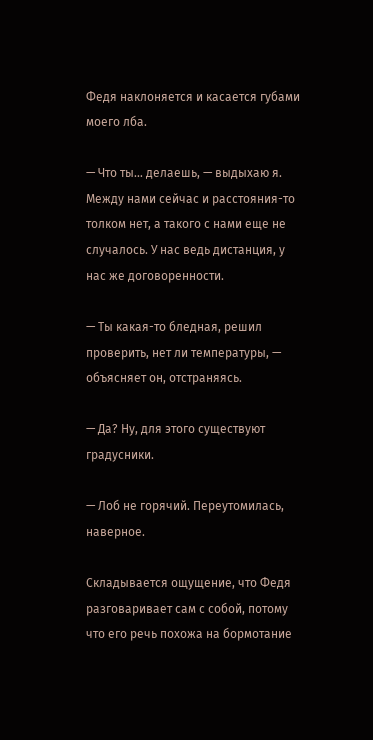Федя наклоняется и касается губами моего лба.

— Что ты… делаешь, — выдыхаю я. Между нами сейчас и расстояния-то толком нет, а такого с нами еще не случалось. У нас ведь дистанция, у нас же договоренности.

— Ты какая-то бледная, решил проверить, нет ли температуры, — объясняет он, отстраняясь.

— Да? Ну, для этого существуют градусники.

— Лоб не горячий. Переутомилась, наверное.

Складывается ощущение, что Федя разговаривает сам с собой, потому что его речь похожа на бормотание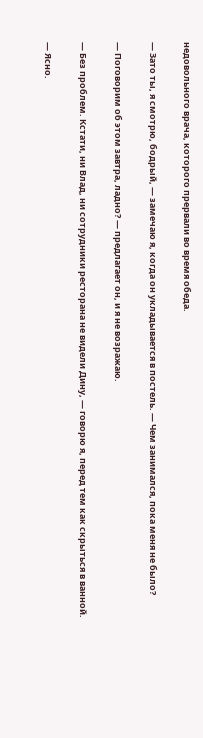недовольного врача, которого прервали во время обеда.

— Зато ты, я смотрю, бодрый, — замечаю я, когда он укладывается в постель. — Чем занимался, пока меня не было?

— Поговорим об этом завтра, ладно? — предлагает он, и я не возражаю.

— Без проблем. Кстати, ни Влад, ни сотрудники ресторана не видели Дину, — говорю я, перед тем как скрыться в ванной.

— Ясно.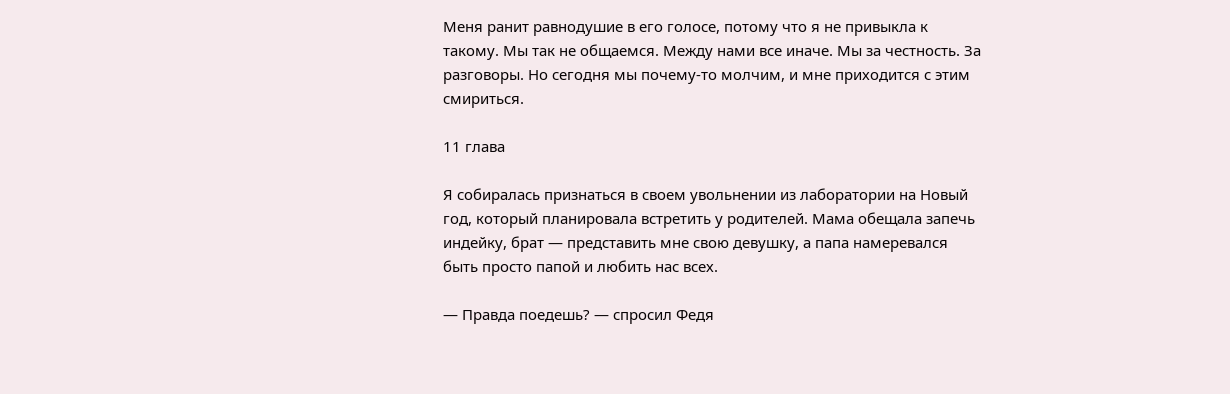Меня ранит равнодушие в его голосе, потому что я не привыкла к такому. Мы так не общаемся. Между нами все иначе. Мы за честность. За разговоры. Но сегодня мы почему-то молчим, и мне приходится с этим смириться.

11 глава

Я собиралась признаться в своем увольнении из лаборатории на Новый год, который планировала встретить у родителей. Мама обещала запечь индейку, брат — представить мне свою девушку, а папа намеревался быть просто папой и любить нас всех.

— Правда поедешь? — спросил Федя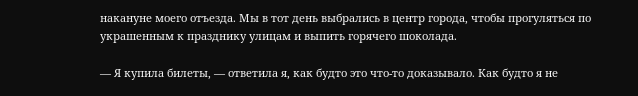накануне моего отъезда. Мы в тот день выбрались в центр города, чтобы прогуляться по украшенным к празднику улицам и выпить горячего шоколада.

— Я купила билеты, — ответила я, как будто это что-то доказывало. Как будто я не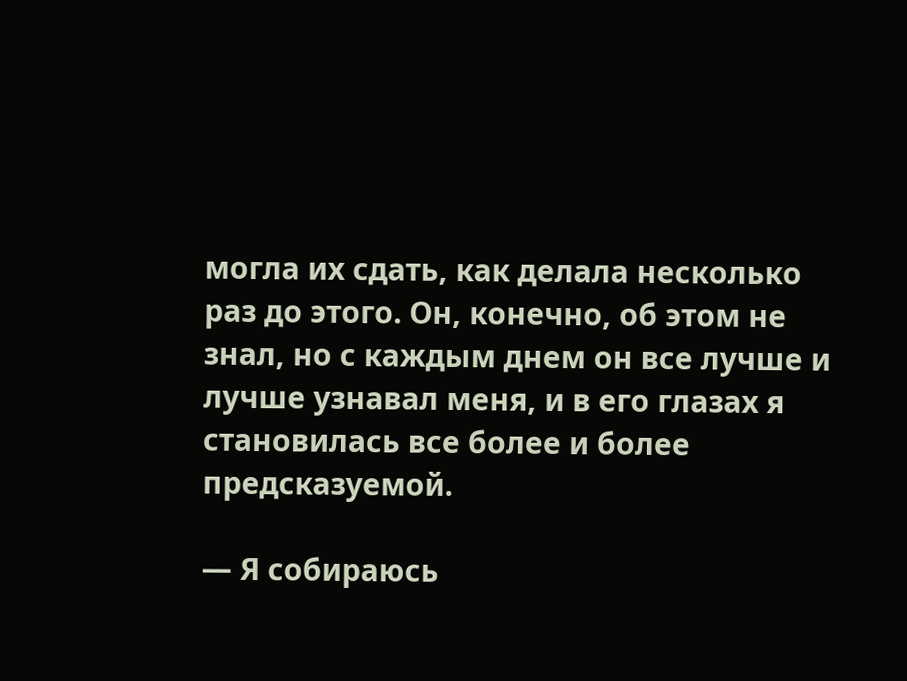могла их сдать, как делала несколько раз до этого. Он, конечно, об этом не знал, но с каждым днем он все лучше и лучше узнавал меня, и в его глазах я становилась все более и более предсказуемой.

— Я собираюсь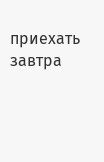приехать завтра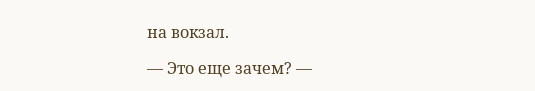на вокзал.

— Это еще зачем? —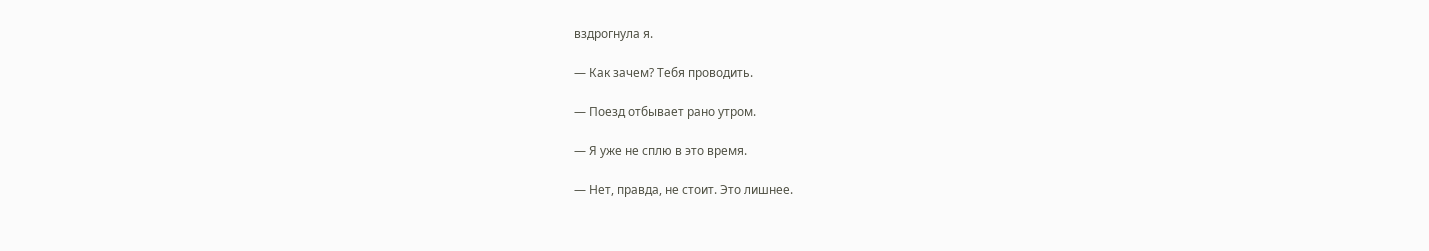вздрогнула я.

— Как зачем? Тебя проводить.

— Поезд отбывает рано утром.

— Я уже не сплю в это время.

— Нет, правда, не стоит. Это лишнее.